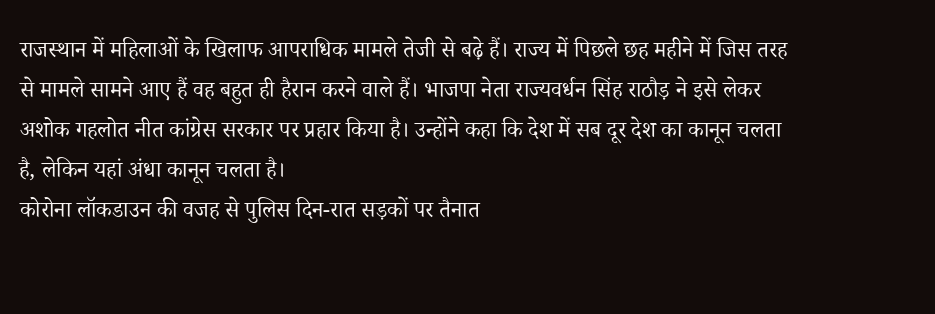राजस्थान में महिलाओं के खिलाफ आपराधिक मामले तेजी से बढ़े हैं। राज्य में पिछले छह महीने में जिस तरह से मामले सामने आए हैं वह बहुत ही हैरान करने वाले हैं। भाजपा नेता राज्यवर्धन सिंह राठौड़ ने इसे लेकर अशोक गहलोत नीत कांग्रेस सरकार पर प्रहार किया है। उन्होंने कहा कि देश में सब दूर देश का कानून चलता है, लेकिन यहां अंधा कानून चलता है।
कोरोना लॉकडाउन की वजह से पुलिस दिन-रात सड़कों पर तैनात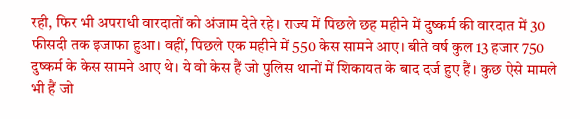रही, फिर भी अपराधी वारदातों को अंजाम देते रहे। राज्य में पिछले छह महीने में दुष्कर्म की वारदात में 30 फीसदी तक इजाफा हुआ। वहीं, पिछले एक महीने में 550 केस सामने आए। बीते वर्ष कुल 13 हजार 750 दुष्कर्म के केस सामने आए थे। ये वो केस हैं जो पुलिस थानों में शिकायत के बाद दर्ज हुए हैं। कुछ ऐसे मामले भी हैं जो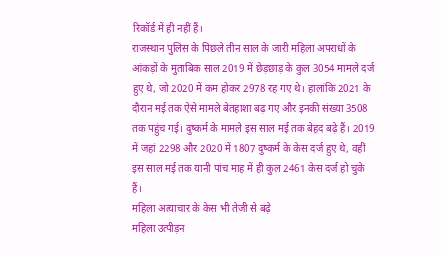रिकॉर्ड में ही नहीं हैं।
राजस्थान पुलिस के पिछले तीन साल के जारी महिला अपराधों के आंकड़ों के मुताबिक साल 2019 में छेड़छाड़ के कुल 3054 मामले दर्ज हुए थे, जो 2020 में कम होकर 2978 रह गए थे। हालांकि 2021 के दौरान मई तक ऐसे मामले बेतहाशा बढ़ गए और इनकी संख्या 3508 तक पहुंच गई। दुष्कर्म के मामले इस साल मई तक बेहद बढ़े हैं। 2019 में जहां 2298 और 2020 में 1807 दुष्कर्म के केस दर्ज हुए थे, वहीं इस साल मई तक यानी पांच माह में ही कुल 2461 केस दर्ज हो चुके हैं।
महिला अत्याचार के केस भी तेजी से बढ़े
महिला उत्पीड़न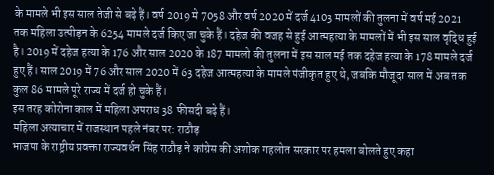के मामले भी इस साल तेजी से बढ़े हैं। वर्ष 2019 मे 7058 और वर्ष 2020 में दर्ज 4103 मामलों की तुलना में वर्ष मई 2021 तक महिला उत्पीड़न के 6254 मामले दर्ज किए जा चुके हैं। दहेज की वजह से हुई आत्महत्या के मामलों में भी इस साल वृद्धि हुई है। 2019 में दहेज हत्या के 176 और साल 2020 के 187 मामलो की तुलना में इस साल मई तक दहेज हत्या के 178 मामले दर्ज हुए हैं। साल 2019 में 76 और साल 2020 में 63 दहेज आत्महत्या के मामले पंजीकृत हुए थे, जबकि मौजूदा साल में अब तक कुल 86 मामले पूरे राज्य में दर्ज हो चुके हैं।
इस तरह कोरोना काल में महिला अपराध 38 फीसदी बढ़े हैं।
महिला अत्याचार में राजस्थान पहले नंबर पर: राठौड़
भाजपा के राष्ट्रीय प्रवक्ता राज्यवर्धन सिंह राठौड़ ने कांग्रेस की अशोक गहलोत सरकार पर हमला बोलते हुए कहा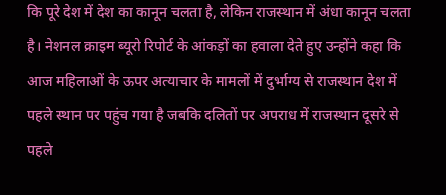कि पूरे देश में देश का कानून चलता है, लेकिन राजस्थान में अंधा कानून चलता है। नेशनल क्राइम ब्यूरो रिपोर्ट के आंकड़ों का हवाला देते हुए उन्होंने कहा कि आज महिलाओं के ऊपर अत्याचार के मामलों में दुर्भाग्य से राजस्थान देश में पहले स्थान पर पहुंच गया है जबकि दलितों पर अपराध में राजस्थान दूसरे से पहले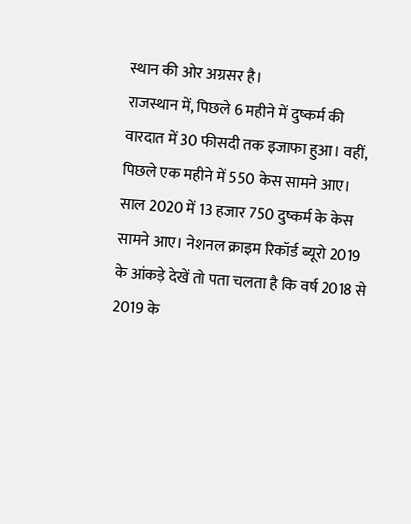स्थान की ओर अग्रसर है।
राजस्थान में, पिछले 6 महीने में दुष्कर्म की वारदात में 30 फीसदी तक इजाफा हुआ। वहीं, पिछले एक महीने में 550 केस सामने आए। साल 2020 में 13 हजार 750 दुष्कर्म के केस सामने आए। नेशनल क्राइम रिकॉर्ड ब्यूरो 2019 के आंकड़े देखें तो पता चलता है कि वर्ष 2018 से 2019 के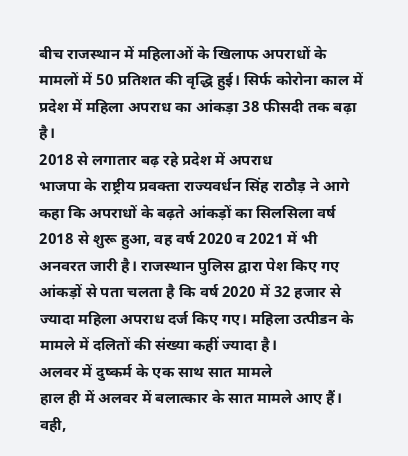बीच राजस्थान में महिलाओं के खिलाफ अपराधों के मामलों में 50 प्रतिशत की वृद्धि हुई। सिर्फ कोरोना काल में प्रदेश में महिला अपराध का आंकड़ा 38 फीसदी तक बढ़ा है।
2018 से लगातार बढ़ रहे प्रदेश में अपराध
भाजपा के राष्ट्रीय प्रवक्ता राज्यवर्धन सिंह राठौड़ ने आगे कहा कि अपराधों के बढ़ते आंकड़ों का सिलसिला वर्ष 2018 से शुरू हुआ, वह वर्ष 2020 व 2021 में भी अनवरत जारी है। राजस्थान पुलिस द्वारा पेश किए गए आंकड़ों से पता चलता है कि वर्ष 2020 में 32 हजार से ज्यादा महिला अपराध दर्ज किए गए। महिला उत्पीडन के मामले में दलितों की संख्या कहीं ज्यादा है।
अलवर में दुष्कर्म के एक साथ सात मामले
हाल ही में अलवर में बलात्कार के सात मामले आए हैं। वही,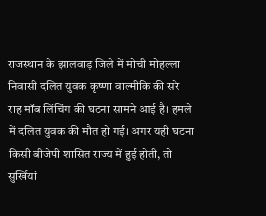राजस्थान के झालवाड़ जिले में मोची मोहल्ला निवासी दलित युवक कृष्णा वाल्मीकि की सरे राह मॉब लिंचिंग की घटना सामने आई है। हमले में दलित युवक की मौत हो गई। अगर यही घटना किसी बीजेपी शासित राज्य में हुई होती, तो सुर्खियां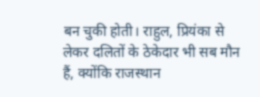बन चुकी होती। राहुल, प्रियंका से लेकर दलितों के ठेकेदार भी सब मौन हैं, क्योंकि राजस्थान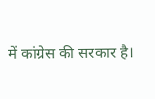में कांग्रेस की सरकार है।